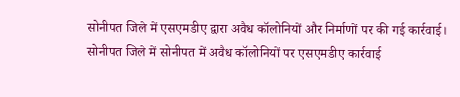सोनीपत जिले में एसएमडीए द्वारा अवैध कॉलोनियों और निर्माणों पर की गई कार्रवाई।
सोनीपत जिले में सोनीपत में अवैध कॉलोनियों पर एसएमडीए कार्रवाई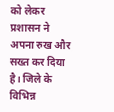को लेकर प्रशासन ने अपना रुख और सख्त कर दिया है। जिले के विभिन्न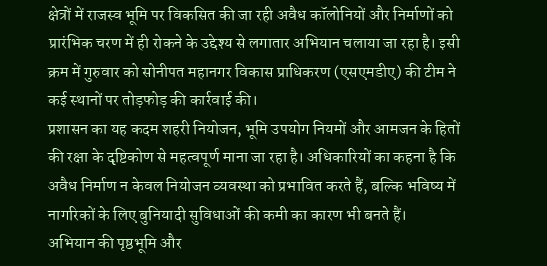क्षेत्रों में राजस्व भूमि पर विकसित की जा रही अवैध कॉलोनियों और निर्माणों को प्रारंभिक चरण में ही रोकने के उद्देश्य से लगातार अभियान चलाया जा रहा है। इसी क्रम में गुरुवार को सोनीपत महानगर विकास प्राधिकरण (एसएमडीए) की टीम ने कई स्थानों पर तोड़फोड़ की कार्रवाई की।
प्रशासन का यह कदम शहरी नियोजन, भूमि उपयोग नियमों और आमजन के हितों की रक्षा के दृष्टिकोण से महत्वपूर्ण माना जा रहा है। अधिकारियों का कहना है कि अवैध निर्माण न केवल नियोजन व्यवस्था को प्रभावित करते हैं, बल्कि भविष्य में नागरिकों के लिए बुनियादी सुविधाओं की कमी का कारण भी बनते हैं।
अभियान की पृष्ठभूमि और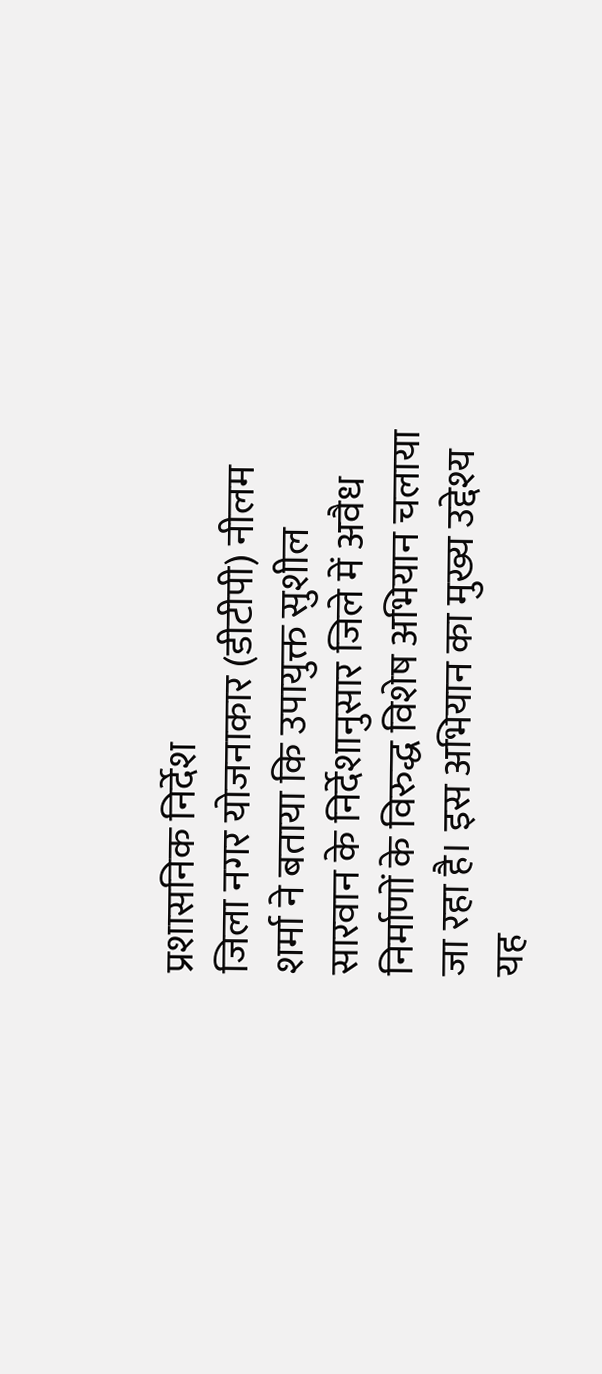प्रशासनिक निर्देश
जिला नगर योजनाकार (डीटीपी) नीलम शर्मा ने बताया कि उपायुक्त सुशील सारवान के निर्देशानुसार जिले में अवैध निर्माणों के विरुद्ध विशेष अभियान चलाया जा रहा है। इस अभियान का मुख्य उद्देश्य यह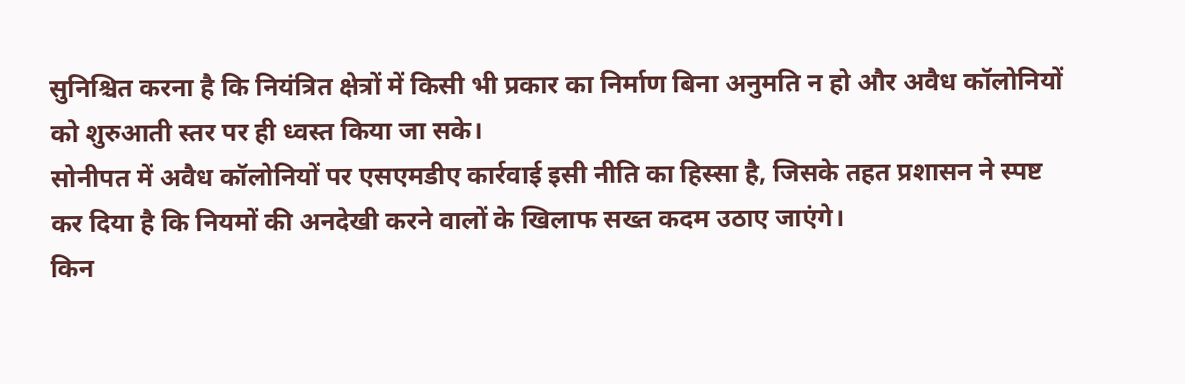सुनिश्चित करना है कि नियंत्रित क्षेत्रों में किसी भी प्रकार का निर्माण बिना अनुमति न हो और अवैध कॉलोनियों को शुरुआती स्तर पर ही ध्वस्त किया जा सके।
सोनीपत में अवैध कॉलोनियों पर एसएमडीए कार्रवाई इसी नीति का हिस्सा है, जिसके तहत प्रशासन ने स्पष्ट कर दिया है कि नियमों की अनदेखी करने वालों के खिलाफ सख्त कदम उठाए जाएंगे।
किन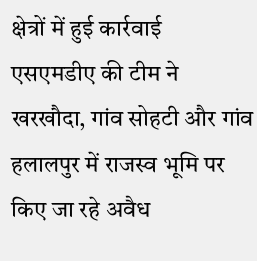क्षेत्रों में हुई कार्रवाई
एसएमडीए की टीम ने खरखौदा, गांव सोहटी और गांव हलालपुर में राजस्व भूमि पर किए जा रहे अवैध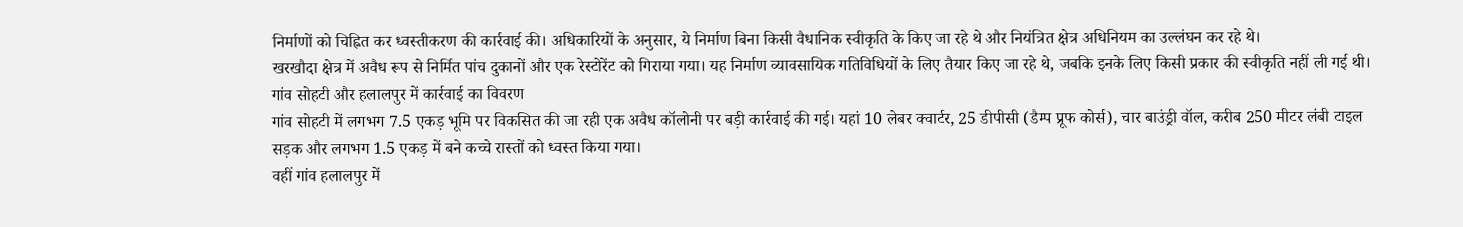निर्माणों को चिह्नित कर ध्वस्तीकरण की कार्रवाई की। अधिकारियों के अनुसार, ये निर्माण बिना किसी वैधानिक स्वीकृति के किए जा रहे थे और नियंत्रित क्षेत्र अधिनियम का उल्लंघन कर रहे थे।
खरखौदा क्षेत्र में अवैध रूप से निर्मित पांच दुकानों और एक रेस्टोरेंट को गिराया गया। यह निर्माण व्यावसायिक गतिविधियों के लिए तैयार किए जा रहे थे, जबकि इनके लिए किसी प्रकार की स्वीकृति नहीं ली गई थी।
गांव सोहटी और हलालपुर में कार्रवाई का विवरण
गांव सोहटी में लगभग 7.5 एकड़ भूमि पर विकसित की जा रही एक अवैध कॉलोनी पर बड़ी कार्रवाई की गई। यहां 10 लेबर क्वार्टर, 25 डीपीसी (डैम्प प्रूफ कोर्स), चार बाउंड्री वॉल, करीब 250 मीटर लंबी टाइल सड़क और लगभग 1.5 एकड़ में बने कच्चे रास्तों को ध्वस्त किया गया।
वहीं गांव हलालपुर में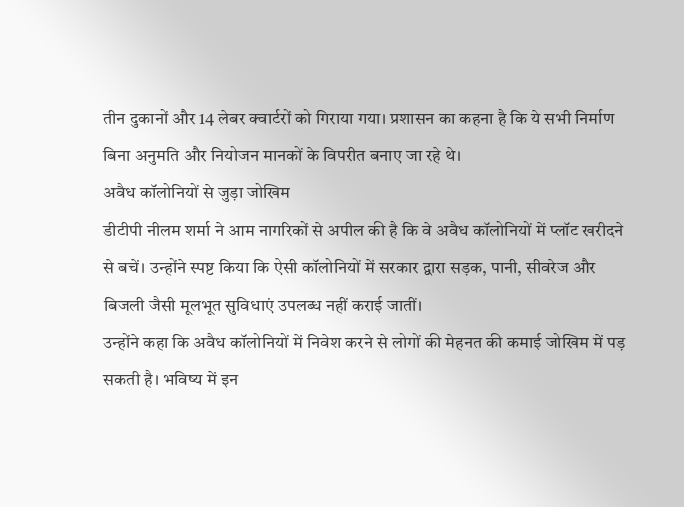तीन दुकानों और 14 लेबर क्वार्टरों को गिराया गया। प्रशासन का कहना है कि ये सभी निर्माण बिना अनुमति और नियोजन मानकों के विपरीत बनाए जा रहे थे।
अवैध कॉलोनियों से जुड़ा जोखिम
डीटीपी नीलम शर्मा ने आम नागरिकों से अपील की है कि वे अवैध कॉलोनियों में प्लॉट खरीदने से बचें। उन्होंने स्पष्ट किया कि ऐसी कॉलोनियों में सरकार द्वारा सड़क, पानी, सीवरेज और बिजली जैसी मूलभूत सुविधाएं उपलब्ध नहीं कराई जातीं।
उन्होंने कहा कि अवैध कॉलोनियों में निवेश करने से लोगों की मेहनत की कमाई जोखिम में पड़ सकती है। भविष्य में इन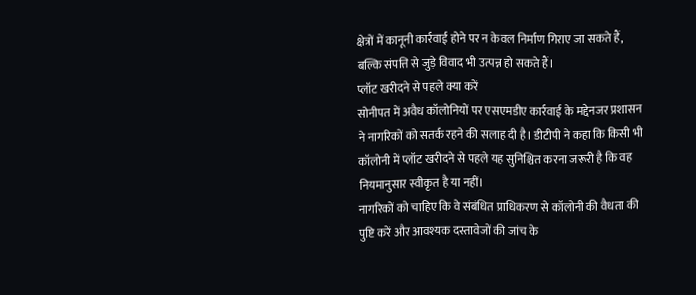क्षेत्रों में कानूनी कार्रवाई होने पर न केवल निर्माण गिराए जा सकते हैं, बल्कि संपत्ति से जुड़े विवाद भी उत्पन्न हो सकते हैं।
प्लॉट खरीदने से पहले क्या करें
सोनीपत में अवैध कॉलोनियों पर एसएमडीए कार्रवाई के मद्देनजर प्रशासन ने नागरिकों को सतर्क रहने की सलाह दी है। डीटीपी ने कहा कि किसी भी कॉलोनी में प्लॉट खरीदने से पहले यह सुनिश्चित करना जरूरी है कि वह नियमानुसार स्वीकृत है या नहीं।
नागरिकों को चाहिए कि वे संबंधित प्राधिकरण से कॉलोनी की वैधता की पुष्टि करें और आवश्यक दस्तावेजों की जांच के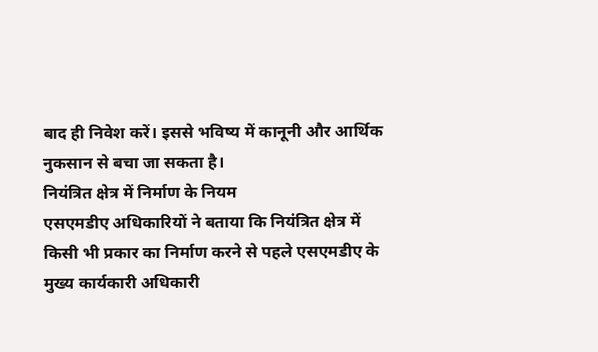बाद ही निवेश करें। इससे भविष्य में कानूनी और आर्थिक नुकसान से बचा जा सकता है।
नियंत्रित क्षेत्र में निर्माण के नियम
एसएमडीए अधिकारियों ने बताया कि नियंत्रित क्षेत्र में किसी भी प्रकार का निर्माण करने से पहले एसएमडीए के मुख्य कार्यकारी अधिकारी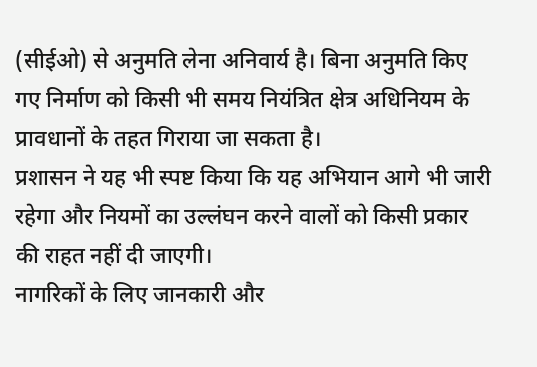(सीईओ) से अनुमति लेना अनिवार्य है। बिना अनुमति किए गए निर्माण को किसी भी समय नियंत्रित क्षेत्र अधिनियम के प्रावधानों के तहत गिराया जा सकता है।
प्रशासन ने यह भी स्पष्ट किया कि यह अभियान आगे भी जारी रहेगा और नियमों का उल्लंघन करने वालों को किसी प्रकार की राहत नहीं दी जाएगी।
नागरिकों के लिए जानकारी और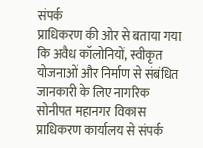संपर्क
प्राधिकरण की ओर से बताया गया कि अवैध कॉलोनियों, स्वीकृत योजनाओं और निर्माण से संबंधित जानकारी के लिए नागरिक सोनीपत महानगर विकास प्राधिकरण कार्यालय से संपर्क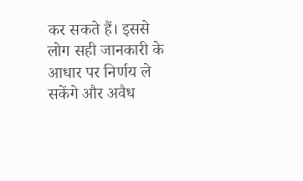कर सकते हैं। इससे लोग सही जानकारी के आधार पर निर्णय ले सकेंगे और अवैध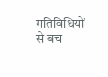गतिविधियों से बच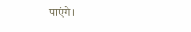पाएंगे।